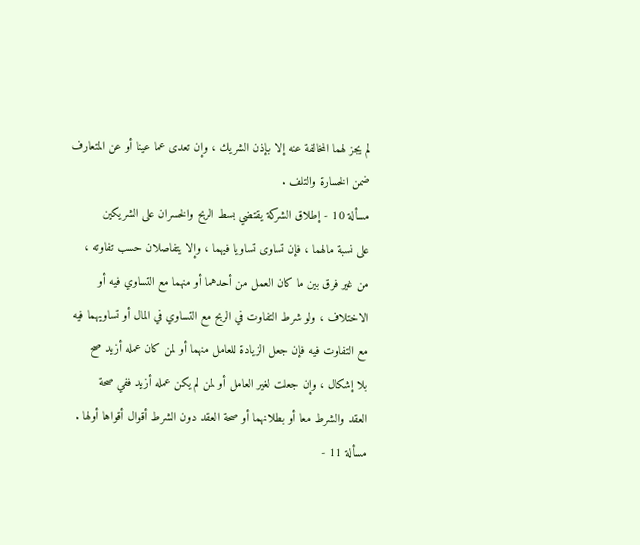لم يجز لهما المخالفة عنه إلا بإذن الشريك ، وإن تعدى عما عينا أو عن المتعارف
ضمن الخسارة والتلف .
مسألة 10 - إطلاق الشركة يقتضي بسط الربح والخسران على الشريكين
على نسبة مالهما ، فإن تساوى تساويا فيهما ، وإلا يتفاصلان حسب تفاوته ،
من غير فرق بين ما كان العمل من أحدهما أو منهما مع التساوي فيه أو
الاختلاف ، ولو شرط التفاوت في الربح مع التساوي في المال أو تساويهما فيه
مع التفاوت فيه فإن جعل الزيادة للعامل منهما أو لمن كان عمله أزيد صح
بلا إشكال ، وإن جعلت لغير العامل أو لمن لم يكن عمله أزيد ففي صحة
العقد والشرط معا أو بطلانهما أو صحة العقد دون الشرط أقوال أقواها أولها .
مسألة 11 -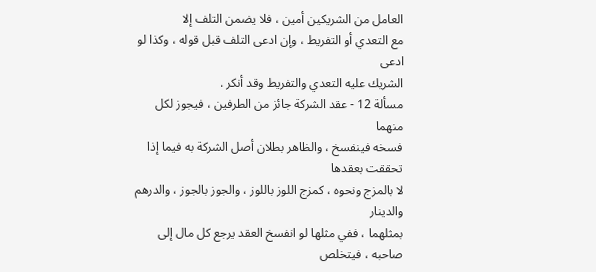العامل من الشريكين أمين ، فلا يضمن التلف إلا
مع التعدي أو التفريط ، وإن ادعى التلف قبل قوله ، وكذا لو ادعى
الشريك عليه التعدي والتفريط وقد أنكر .
مسألة 12 - عقد الشركة جائز من الطرفين ، فيجوز لكل منهما
فسخه فينفسخ ، والظاهر بطلان أصل الشركة به فيما إذا تحققت بعقدها
لا بالمزج ونحوه ، كمزج اللوز باللوز ، والجوز بالجوز ، والدرهم والدينار
بمثلهما ، ففي مثلها لو انفسخ العقد يرجع كل مال إلى صاحبه ، فيتخلص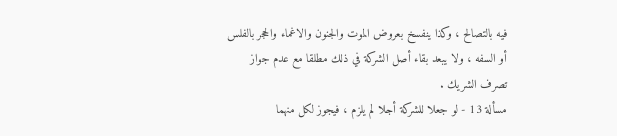فيه بالتصالح ، وكذا ينفسخ بعروض الموت والجنون والاغماء والحجر بالفلس
أو السفه ، ولا يبعد بقاء أصل الشركة في ذلك مطلقا مع عدم جواز
تصرف الشريك .
مسألة 13 - لو جعلا للشركة أجلا لم يلزم ، فيجوز لكل منهما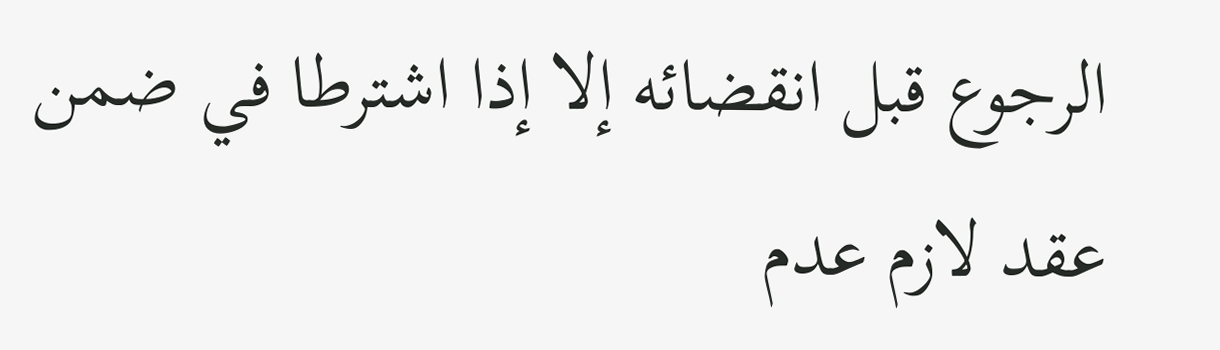الرجوع قبل انقضائه إلا إذا اشترطا في ضمن عقد لازم عدم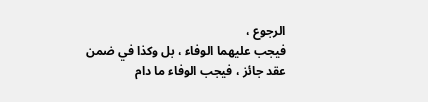الرجوع ،
فيجب عليهما الوفاء ، بل وكذا في ضمن عقد جائز ، فيجب الوفاء ما دام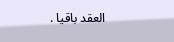العقد باقيا .